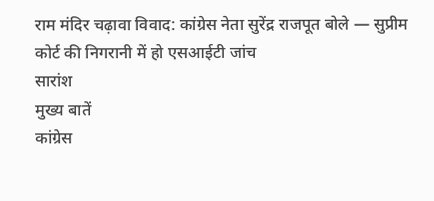राम मंदिर चढ़ावा विवाद: कांग्रेस नेता सुरेंद्र राजपूत बोले — सुप्रीम कोर्ट की निगरानी में हो एसआईटी जांच
सारांश
मुख्य बातें
कांग्रेस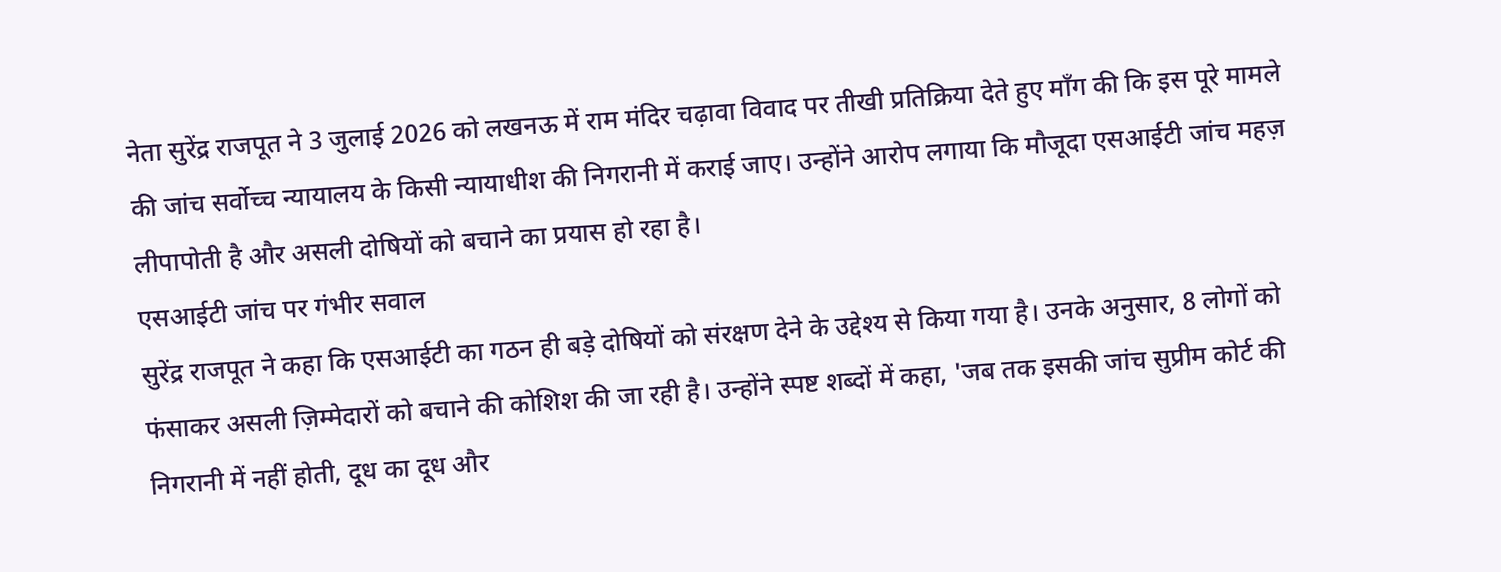नेता सुरेंद्र राजपूत ने 3 जुलाई 2026 को लखनऊ में राम मंदिर चढ़ावा विवाद पर तीखी प्रतिक्रिया देते हुए माँग की कि इस पूरे मामले की जांच सर्वोच्च न्यायालय के किसी न्यायाधीश की निगरानी में कराई जाए। उन्होंने आरोप लगाया कि मौजूदा एसआईटी जांच महज़ लीपापोती है और असली दोषियों को बचाने का प्रयास हो रहा है।
एसआईटी जांच पर गंभीर सवाल
सुरेंद्र राजपूत ने कहा कि एसआईटी का गठन ही बड़े दोषियों को संरक्षण देने के उद्देश्य से किया गया है। उनके अनुसार, 8 लोगों को फंसाकर असली ज़िम्मेदारों को बचाने की कोशिश की जा रही है। उन्होंने स्पष्ट शब्दों में कहा, 'जब तक इसकी जांच सुप्रीम कोर्ट की निगरानी में नहीं होती, दूध का दूध और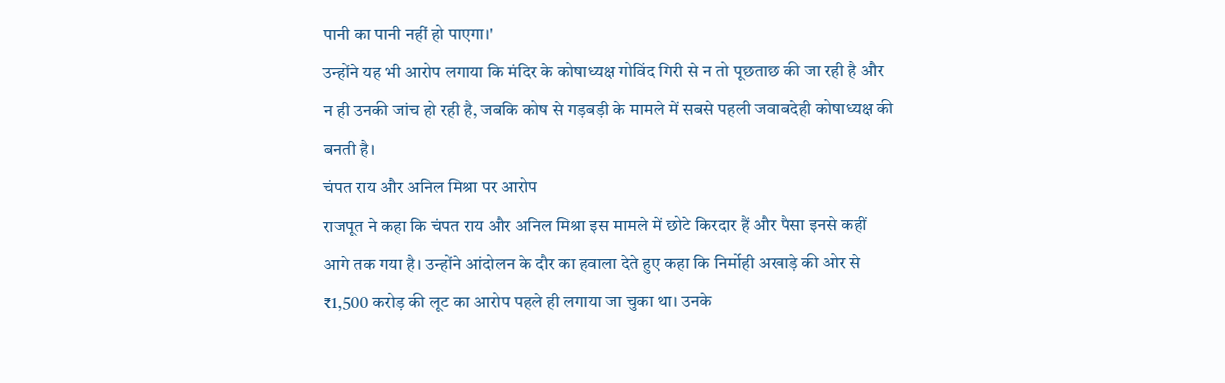पानी का पानी नहीं हो पाएगा।'
उन्होंने यह भी आरोप लगाया कि मंदिर के कोषाध्यक्ष गोविंद गिरी से न तो पूछताछ की जा रही है और न ही उनकी जांच हो रही है, जबकि कोष से गड़बड़ी के मामले में सबसे पहली जवाबदेही कोषाध्यक्ष की बनती है।
चंपत राय और अनिल मिश्रा पर आरोप
राजपूत ने कहा कि चंपत राय और अनिल मिश्रा इस मामले में छोटे किरदार हैं और पैसा इनसे कहीं आगे तक गया है। उन्होंने आंदोलन के दौर का हवाला देते हुए कहा कि निर्मोही अखाड़े की ओर से ₹1,500 करोड़ की लूट का आरोप पहले ही लगाया जा चुका था। उनके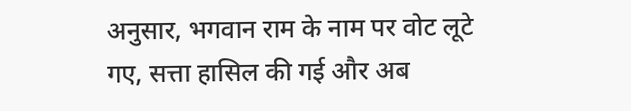अनुसार, भगवान राम के नाम पर वोट लूटे गए, सत्ता हासिल की गई और अब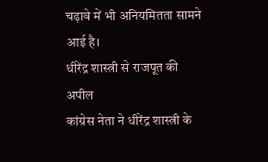चढ़ावे में भी अनियमितता सामने आई है।
धीरेंद्र शास्त्री से राजपूत की अपील
कांग्रेस नेता ने धीरेंद्र शास्त्री के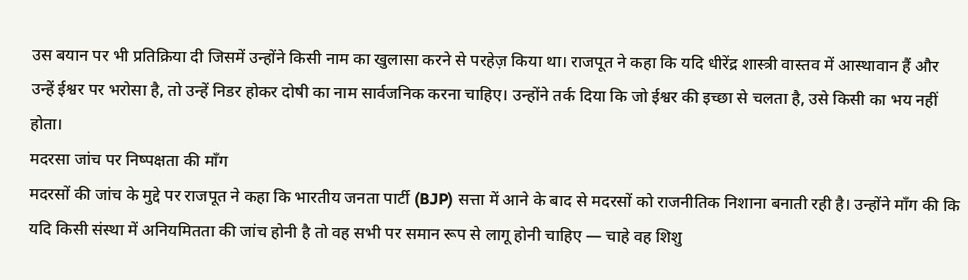उस बयान पर भी प्रतिक्रिया दी जिसमें उन्होंने किसी नाम का खुलासा करने से परहेज़ किया था। राजपूत ने कहा कि यदि धीरेंद्र शास्त्री वास्तव में आस्थावान हैं और उन्हें ईश्वर पर भरोसा है, तो उन्हें निडर होकर दोषी का नाम सार्वजनिक करना चाहिए। उन्होंने तर्क दिया कि जो ईश्वर की इच्छा से चलता है, उसे किसी का भय नहीं होता।
मदरसा जांच पर निष्पक्षता की माँग
मदरसों की जांच के मुद्दे पर राजपूत ने कहा कि भारतीय जनता पार्टी (BJP) सत्ता में आने के बाद से मदरसों को राजनीतिक निशाना बनाती रही है। उन्होंने माँग की कि यदि किसी संस्था में अनियमितता की जांच होनी है तो वह सभी पर समान रूप से लागू होनी चाहिए — चाहे वह शिशु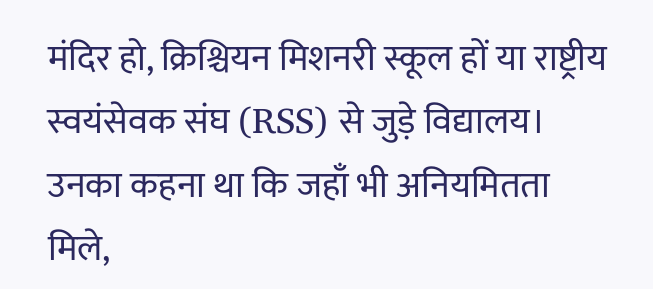मंदिर हो, क्रिश्चियन मिशनरी स्कूल हों या राष्ट्रीय स्वयंसेवक संघ (RSS) से जुड़े विद्यालय। उनका कहना था कि जहाँ भी अनियमितता मिले,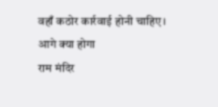वहाँ कठोर कार्रवाई होनी चाहिए।
आगे क्या होगा
राम मंदिर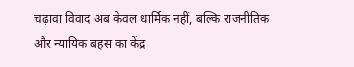चढ़ावा विवाद अब केवल धार्मिक नहीं, बल्कि राजनीतिक और न्यायिक बहस का केंद्र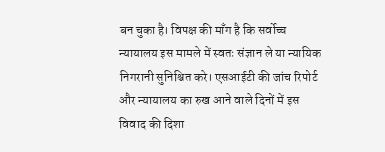बन चुका है। विपक्ष की माँग है कि सर्वोच्च न्यायालय इस मामले में स्वतः संज्ञान ले या न्यायिक निगरानी सुनिश्चित करे। एसआईटी की जांच रिपोर्ट और न्यायालय का रुख आने वाले दिनों में इस विवाद की दिशा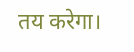तय करेगा।